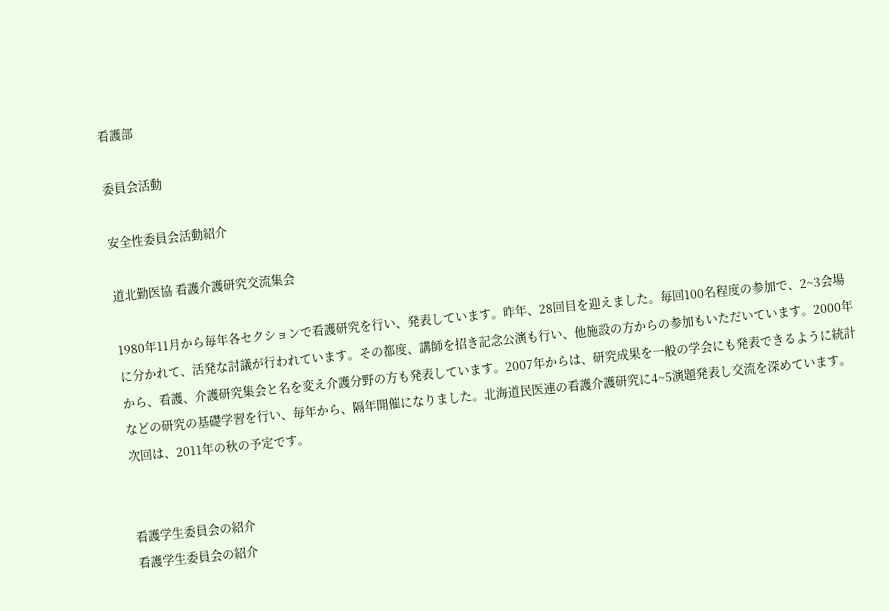看護部

委員会活動

安全性委員会活動紹介

道北勤医協 看護介護研究交流集会

1980年11月から毎年各セクションで看護研究を行い、発表しています。昨年、28回目を迎えました。毎回100名程度の参加で、2~3会場に分かれて、活発な討議が行われています。その都度、講師を招き記念公演も行い、他施設の方からの参加もいただいています。2000年から、看護、介護研究集会と名を変え介護分野の方も発表しています。2007年からは、研究成果を一般の学会にも発表できるように統計などの研究の基礎学習を行い、毎年から、隔年開催になりました。北海道民医連の看護介護研究に4~5演題発表し交流を深めています。次回は、2011年の秋の予定です。


看護学生委員会の紹介
看護学生委員会の紹介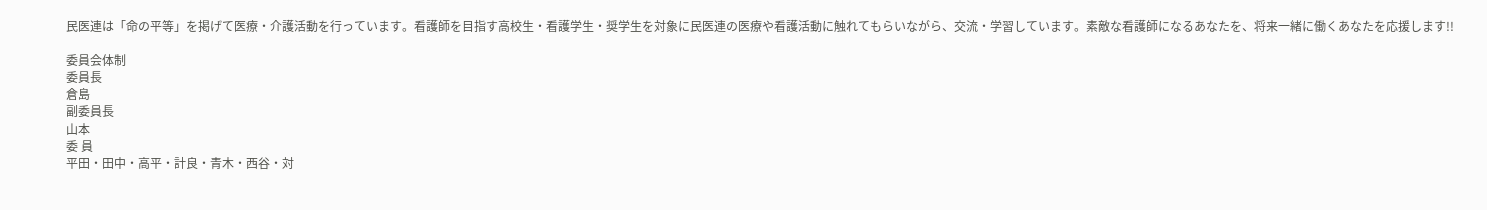民医連は「命の平等」を掲げて医療・介護活動を行っています。看護師を目指す高校生・看護学生・奨学生を対象に民医連の医療や看護活動に触れてもらいながら、交流・学習しています。素敵な看護師になるあなたを、将来一緒に働くあなたを応援します!!

委員会体制
委員長
倉島
副委員長
山本
委 員
平田・田中・高平・計良・青木・西谷・対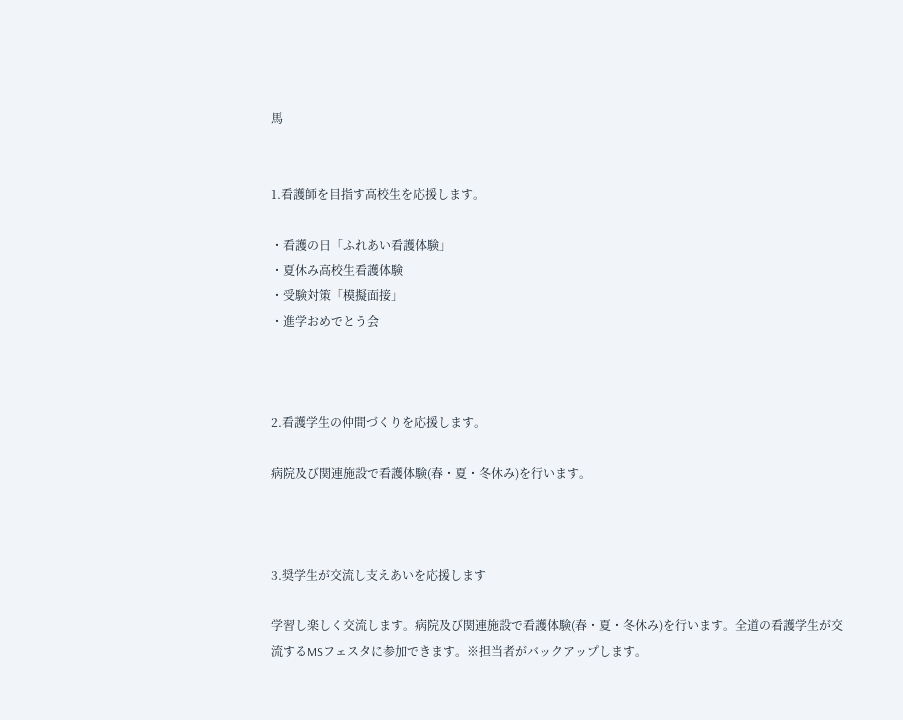馬


1.看護師を目指す高校生を応援します。

・看護の日「ふれあい看護体験」
・夏休み高校生看護体験
・受験対策「模擬面接」
・進学おめでとう会



2.看護学生の仲間づくりを応援します。

病院及び関連施設で看護体験(春・夏・冬休み)を行います。



3.奨学生が交流し支えあいを応援します

学習し楽しく交流します。病院及び関連施設で看護体験(春・夏・冬休み)を行います。全道の看護学生が交流するMSフェスタに参加できます。※担当者がバックアップします。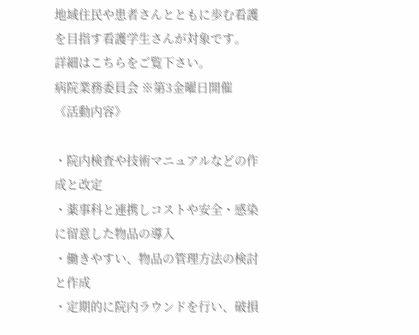地域住民や患者さんとともに歩む看護を目指す看護学生さんが対象です。
詳細はこちらをご覧下さい。
病院業務委員会 ※第3金曜日開催
《活動内容》

・院内検査や技術マニュアルなどの作成と改定
・薬事科と連携しコストや安全・感染に留意した物品の導入
・働きやすい、物品の管理方法の検討と作成
・定期的に院内ラウンドを行い、破損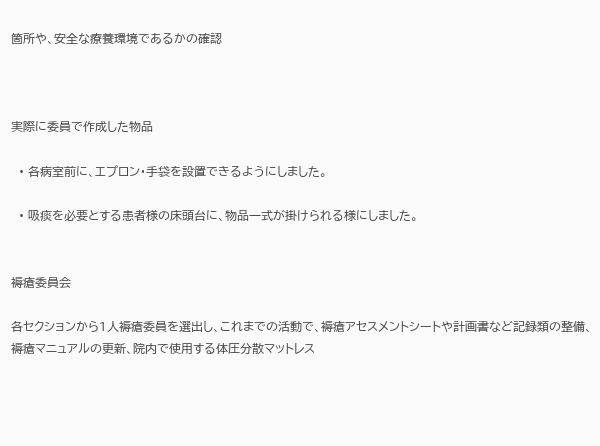箇所や、安全な療養環境であるかの確認



実際に委員で作成した物品

  • 各病室前に、エプロン・手袋を設置できるようにしました。

  • 吸痰を必要とする患者様の床頭台に、物品一式が掛けられる様にしました。


褥瘡委員会

各セクションから1人褥瘡委員を選出し、これまでの活動で、褥瘡アセスメントシートや計画書など記録類の整備、褥瘡マニュアルの更新、院内で使用する体圧分散マットレス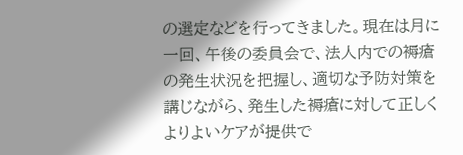の選定などを行ってきました。現在は月に一回、午後の委員会で、法人内での褥瘡の発生状況を把握し、適切な予防対策を講じながら、発生した褥瘡に対して正しくよりよいケアが提供で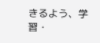きるよう、学習・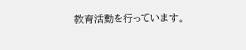教育活動を行っています。